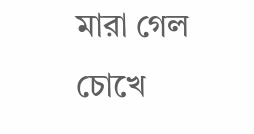মারা গেল চোখে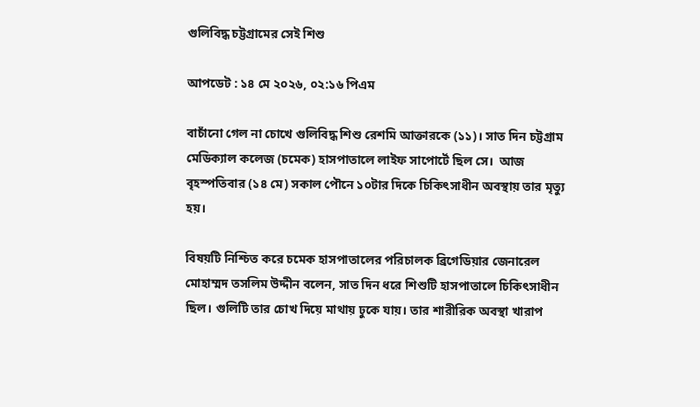গুলিবিদ্ধ চট্টগ্রামের সেই শিশু

আপডেট : ১৪ মে ২০২৬, ০২:১৬ পিএম

বাচাঁনো গেল না চোখে গুলিবিদ্ধ শিশু রেশমি আক্তারকে (১১)। সাত দিন চট্টগ্রাম মেডিক্যাল কলেজ (চমেক) হাসপাতালে লাইফ সাপোর্টে ছিল সে।  আজ বৃহস্পতিবার (১৪ মে) সকাল পৌনে ১০টার দিকে চিকিৎসাধীন অবস্থায় তার মৃত্যু হয়।

বিষয়টি নিশ্চিত করে চমেক হাসপাতালের পরিচালক ব্রিগেডিয়ার জেনারেল মোহাম্মদ তসলিম উদ্দীন বলেন, সাত দিন ধরে শিশুটি হাসপাতালে চিকিৎসাধীন ছিল। গুলিটি তার চোখ দিয়ে মাথায় ঢুকে যায়। তার শারীরিক অবস্থা খারাপ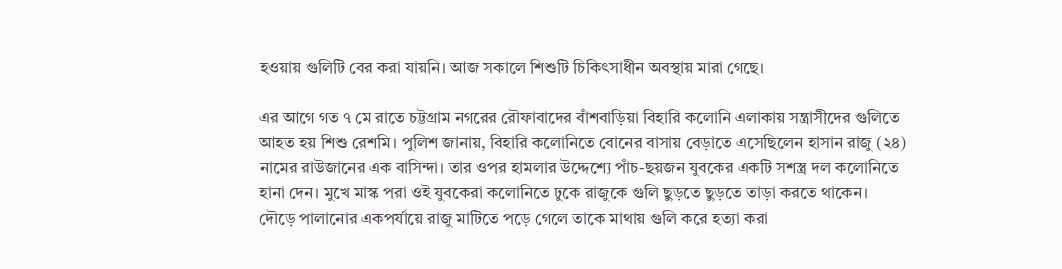হওয়ায় গুলিটি বের করা যায়নি। আজ সকালে শিশুটি চিকিৎসাধীন অবস্থায় মারা গেছে।

এর আগে গত ৭ মে রাতে চট্টগ্রাম নগরের রৌফাবাদের বাঁশবাড়িয়া বিহারি কলোনি এলাকায় সন্ত্রাসীদের গুলিতে আহত হয় শিশু রেশমি। পুলিশ জানায়, বিহারি কলোনিতে বোনের বাসায় বেড়াতে এসেছিলেন হাসান রাজু (২৪) নামের রাউজানের এক বাসিন্দা। তার ওপর হামলার উদ্দেশ্যে পাঁচ-ছয়জন যুবকের একটি সশস্ত্র দল কলোনিতে হানা দেন। মুখে মাস্ক পরা ওই যুবকেরা কলোনিতে ঢুকে রাজুকে গুলি ছুড়তে ছুড়তে তাড়া করতে থাকেন। দৌড়ে পালানোর একপর্যায়ে রাজু মাটিতে পড়ে গেলে তাকে মাথায় গুলি করে হত্যা করা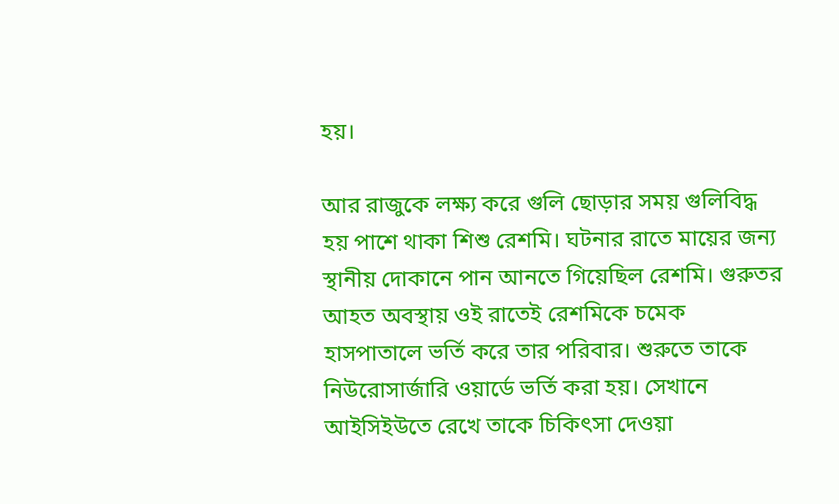হয়।

আর রাজুকে লক্ষ্য করে গুলি ছোড়ার সময় গুলিবিদ্ধ হয় পাশে থাকা শিশু রেশমি। ঘটনার রাতে মায়ের জন্য স্থানীয় দোকানে পান আনতে গিয়েছিল রেশমি। গুরুতর আহত অবস্থায় ওই রাতেই রেশমিকে চমেক হাসপাতালে ভর্তি করে তার পরিবার। শুরুতে তাকে নিউরোসার্জারি ওয়ার্ডে ভর্তি করা হয়। সেখানে আইসিইউতে রেখে তাকে চিকিৎসা দেওয়া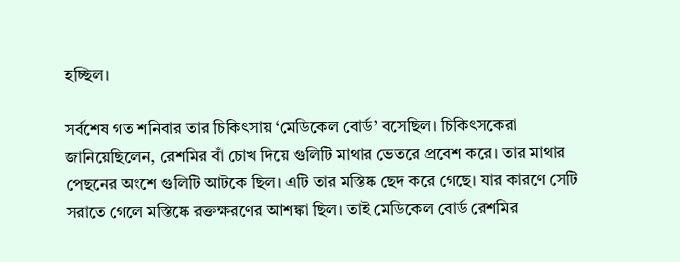হচ্ছিল।

সর্বশেষ গত শনিবার তার চিকিৎসায় ‘মেডিকেল বোর্ড’ বসেছিল। চিকিৎসকেরা জানিয়েছিলেন, রেশমির বাঁ চোখ দিয়ে গুলিটি মাথার ভেতরে প্রবেশ করে। তার মাথার পেছনের অংশে গুলিটি আটকে ছিল। এটি তার মস্তিষ্ক ছেদ করে গেছে। যার কারণে সেটি সরাতে গেলে মস্তিষ্কে রক্তক্ষরণের আশঙ্কা ছিল। তাই মেডিকেল বোর্ড রেশমির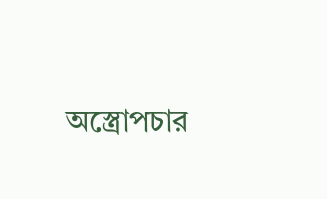অস্ত্রোপচার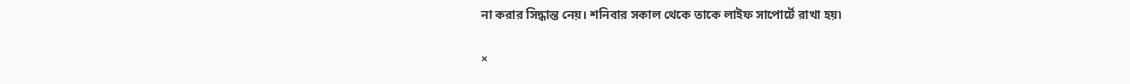না করার সিদ্ধান্ত নেয়। শনিবার সকাল থেকে তাকে লাইফ সাপোর্টে রাখা হয়৷

×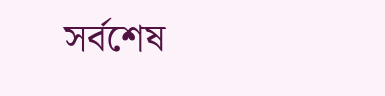সর্বশেষ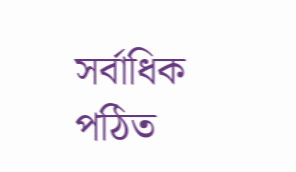সর্বাধিক পঠিত